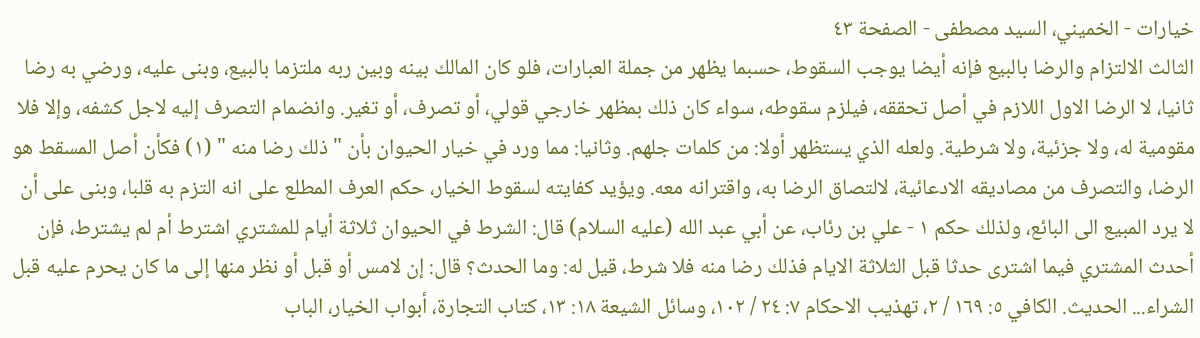خيارات - الخميني، السيد مصطفى - الصفحة ٤٣
الثالث الالتزام والرضا بالبيع فإنه أيضا يوجب السقوط، حسبما يظهر من جملة العبارات، فلو كان المالك بينه وبين ربه ملتزما بالبيع، وبنى عليه، ورضي به رضا ثانيا، لا الرضا الاول اللازم في أصل تحققه، فيلزم سقوطه، سواء كان ذلك بمظهر خارجي قولي، أو تصرف، أو تغير. وانضمام التصرف إليه لاجل كشفه، وإلا فلا مقومية له، ولا جزئية، ولا شرطية. ولعله الذي يستظهر أولا: من كلمات جلهم. وثانيا: مما ورد في خيار الحيوان بأن " ذلك رضا منه " (١) فكأن أصل المسقط هو الرضا، والتصرف من مصاديقه الادعائية، لالتصاق الرضا به، واقترانه معه. ويؤيد كفايته لسقوط الخيار، حكم العرف المطلع على انه التزم به قلبا، وبنى على أن لا يرد المبيع الى البائع، ولذلك حكم ١ - علي بن رئاب، عن أبي عبد الله (عليه السلام) قال: الشرط في الحيوان ثلاثة أيام للمشتري اشترط أم لم يشترط، فإن أحدث المشتري فيما اشترى حدثا قبل الثلاثة الايام فذلك رضا منه فلا شرط، قيل له: وما الحدث؟ قال: إن لامس أو قبل أو نظر منها إلى ما كان يحرم عليه قبل الشراء... الحديث. الكافي ٥: ١٦٩ / ٢، تهذيب الاحكام ٧: ٢٤ / ١٠٢، وسائل الشيعة ١٨: ١٣، كتاب التجارة، أبواب الخيار، الباب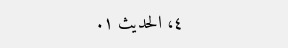٤، الحديث ١.